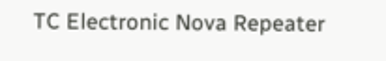TC Electronic Nova Repeater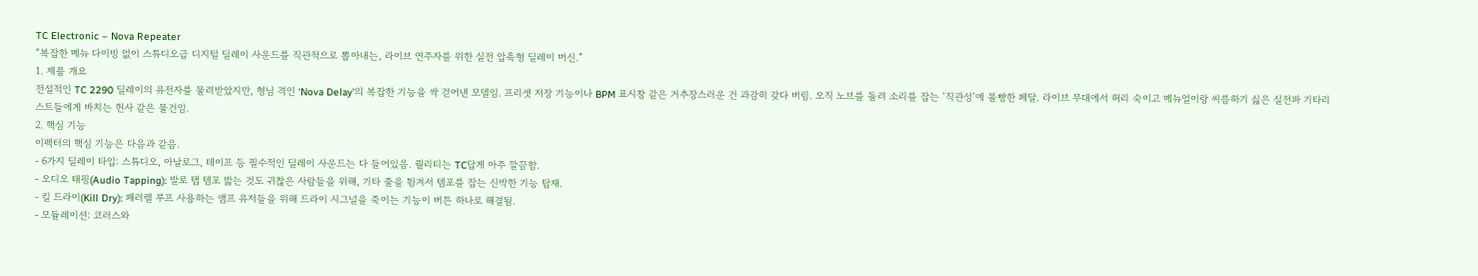TC Electronic – Nova Repeater
“복잡한 메뉴 다이빙 없이 스튜디오급 디지털 딜레이 사운드를 직관적으로 뽑아내는, 라이브 연주자를 위한 실전 압축형 딜레이 머신.”
1. 제품 개요
전설적인 TC 2290 딜레이의 유전자를 물려받았지만, 형님 격인 ‘Nova Delay’의 복잡한 기능을 싹 걷어낸 모델임. 프리셋 저장 기능이나 BPM 표시창 같은 거추장스러운 건 과감히 갖다 버림. 오직 노브를 돌려 소리를 잡는 ‘직관성’에 몰빵한 페달. 라이브 무대에서 허리 숙이고 메뉴얼이랑 씨름하기 싫은 실전파 기타리스트들에게 바치는 헌사 같은 물건임.
2. 핵심 기능
이펙터의 핵심 기능은 다음과 같음.
- 6가지 딜레이 타입: 스튜디오, 아날로그, 테이프 등 필수적인 딜레이 사운드는 다 들어있음. 퀄리티는 TC답게 아주 깔끔함.
- 오디오 태핑(Audio Tapping): 발로 탭 템포 밟는 것도 귀찮은 사람들을 위해, 기타 줄을 튕겨서 템포를 잡는 신박한 기능 탑재.
- 킬 드라이(Kill Dry): 패러렐 루프 사용하는 앰프 유저들을 위해 드라이 시그널을 죽이는 기능이 버튼 하나로 해결됨.
- 모듈레이션: 코러스와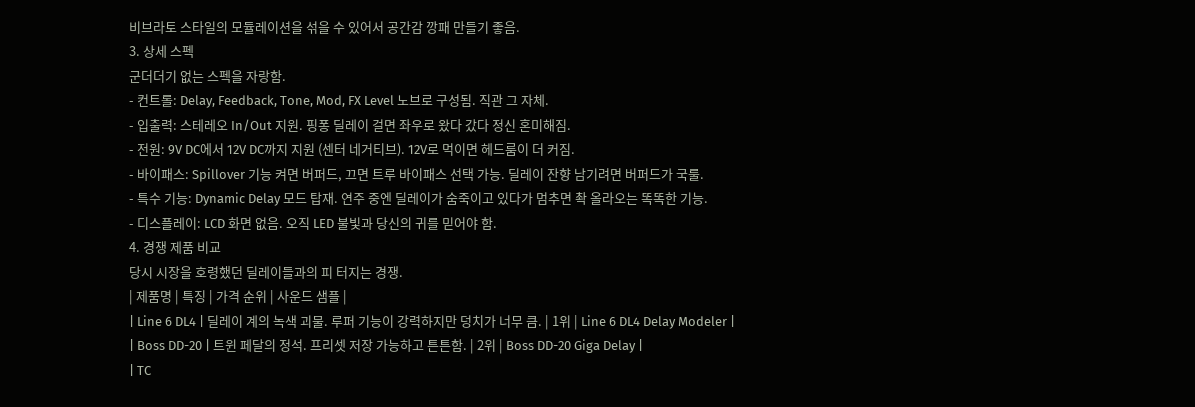비브라토 스타일의 모듈레이션을 섞을 수 있어서 공간감 깡패 만들기 좋음.
3. 상세 스펙
군더더기 없는 스펙을 자랑함.
- 컨트롤: Delay, Feedback, Tone, Mod, FX Level 노브로 구성됨. 직관 그 자체.
- 입출력: 스테레오 In/Out 지원. 핑퐁 딜레이 걸면 좌우로 왔다 갔다 정신 혼미해짐.
- 전원: 9V DC에서 12V DC까지 지원 (센터 네거티브). 12V로 먹이면 헤드룸이 더 커짐.
- 바이패스: Spillover 기능 켜면 버퍼드, 끄면 트루 바이패스 선택 가능. 딜레이 잔향 남기려면 버퍼드가 국룰.
- 특수 기능: Dynamic Delay 모드 탑재. 연주 중엔 딜레이가 숨죽이고 있다가 멈추면 촥 올라오는 똑똑한 기능.
- 디스플레이: LCD 화면 없음. 오직 LED 불빛과 당신의 귀를 믿어야 함.
4. 경쟁 제품 비교
당시 시장을 호령했던 딜레이들과의 피 터지는 경쟁.
| 제품명 | 특징 | 가격 순위 | 사운드 샘플 |
| Line 6 DL4 | 딜레이 계의 녹색 괴물. 루퍼 기능이 강력하지만 덩치가 너무 큼. | 1위 | Line 6 DL4 Delay Modeler |
| Boss DD-20 | 트윈 페달의 정석. 프리셋 저장 가능하고 튼튼함. | 2위 | Boss DD-20 Giga Delay |
| TC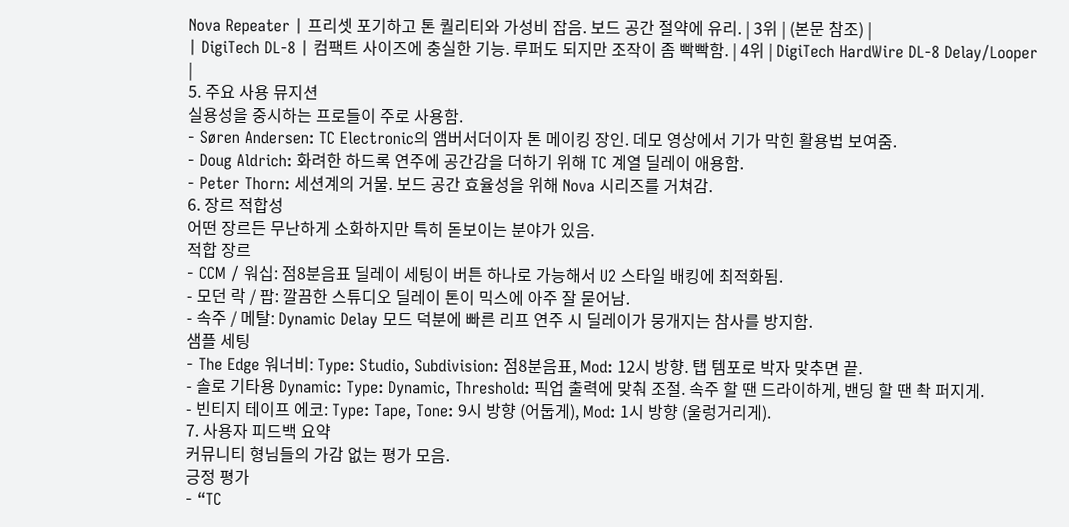Nova Repeater | 프리셋 포기하고 톤 퀄리티와 가성비 잡음. 보드 공간 절약에 유리. | 3위 | (본문 참조) |
| DigiTech DL-8 | 컴팩트 사이즈에 충실한 기능. 루퍼도 되지만 조작이 좀 빡빡함. | 4위 | DigiTech HardWire DL-8 Delay/Looper |
5. 주요 사용 뮤지션
실용성을 중시하는 프로들이 주로 사용함.
- Søren Andersen: TC Electronic의 앰버서더이자 톤 메이킹 장인. 데모 영상에서 기가 막힌 활용법 보여줌.
- Doug Aldrich: 화려한 하드록 연주에 공간감을 더하기 위해 TC 계열 딜레이 애용함.
- Peter Thorn: 세션계의 거물. 보드 공간 효율성을 위해 Nova 시리즈를 거쳐감.
6. 장르 적합성
어떤 장르든 무난하게 소화하지만 특히 돋보이는 분야가 있음.
적합 장르
- CCM / 워십: 점8분음표 딜레이 세팅이 버튼 하나로 가능해서 U2 스타일 배킹에 최적화됨.
- 모던 락 / 팝: 깔끔한 스튜디오 딜레이 톤이 믹스에 아주 잘 묻어남.
- 속주 / 메탈: Dynamic Delay 모드 덕분에 빠른 리프 연주 시 딜레이가 뭉개지는 참사를 방지함.
샘플 세팅
- The Edge 워너비: Type: Studio, Subdivision: 점8분음표, Mod: 12시 방향. 탭 템포로 박자 맞추면 끝.
- 솔로 기타용 Dynamic: Type: Dynamic, Threshold: 픽업 출력에 맞춰 조절. 속주 할 땐 드라이하게, 밴딩 할 땐 촥 퍼지게.
- 빈티지 테이프 에코: Type: Tape, Tone: 9시 방향 (어둡게), Mod: 1시 방향 (울렁거리게).
7. 사용자 피드백 요약
커뮤니티 형님들의 가감 없는 평가 모음.
긍정 평가
- “TC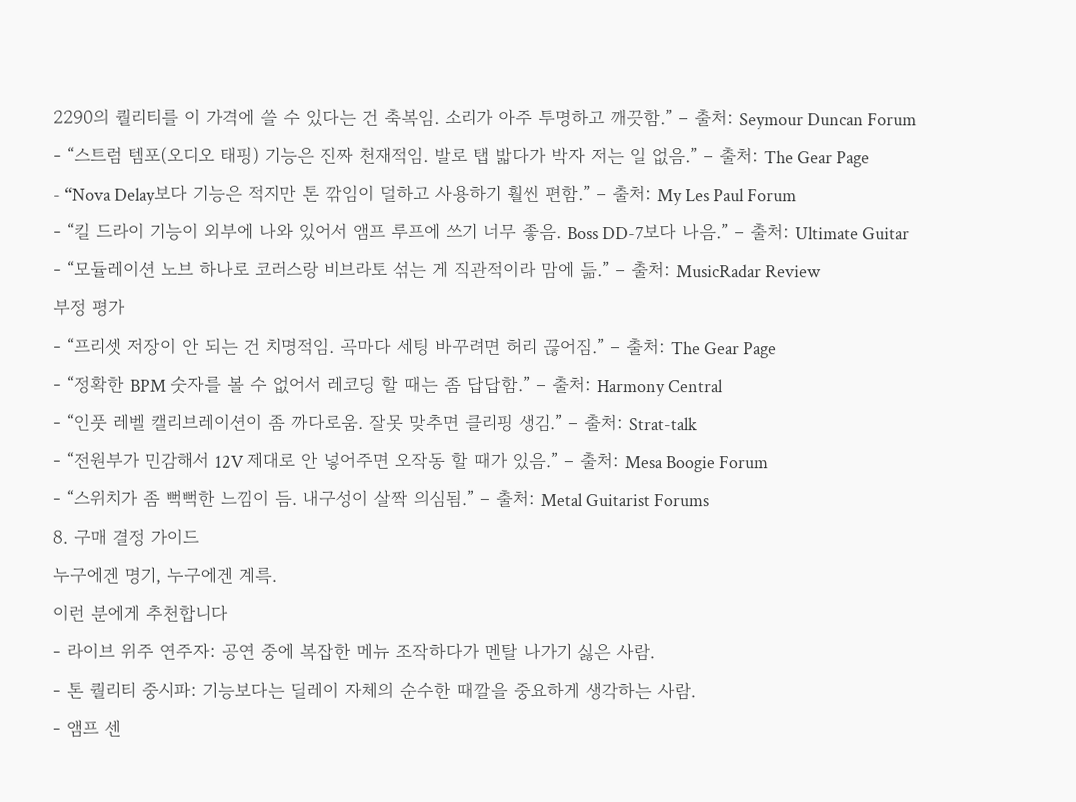2290의 퀄리티를 이 가격에 쓸 수 있다는 건 축복임. 소리가 아주 투명하고 깨끗함.” – 출처: Seymour Duncan Forum
- “스트럼 템포(오디오 태핑) 기능은 진짜 천재적임. 발로 탭 밟다가 박자 저는 일 없음.” – 출처: The Gear Page
- “Nova Delay보다 기능은 적지만 톤 깎임이 덜하고 사용하기 훨씬 편함.” – 출처: My Les Paul Forum
- “킬 드라이 기능이 외부에 나와 있어서 앰프 루프에 쓰기 너무 좋음. Boss DD-7보다 나음.” – 출처: Ultimate Guitar
- “모듈레이션 노브 하나로 코러스랑 비브라토 섞는 게 직관적이라 맘에 듦.” – 출처: MusicRadar Review
부정 평가
- “프리셋 저장이 안 되는 건 치명적임. 곡마다 세팅 바꾸려면 허리 끊어짐.” – 출처: The Gear Page
- “정확한 BPM 숫자를 볼 수 없어서 레코딩 할 때는 좀 답답함.” – 출처: Harmony Central
- “인풋 레벨 캘리브레이션이 좀 까다로움. 잘못 맞추면 클리핑 생김.” – 출처: Strat-talk
- “전원부가 민감해서 12V 제대로 안 넣어주면 오작동 할 때가 있음.” – 출처: Mesa Boogie Forum
- “스위치가 좀 뻑뻑한 느낌이 듬. 내구성이 살짝 의심됨.” – 출처: Metal Guitarist Forums
8. 구매 결정 가이드
누구에겐 명기, 누구에겐 계륵.
이런 분에게 추천합니다
- 라이브 위주 연주자: 공연 중에 복잡한 메뉴 조작하다가 멘탈 나가기 싫은 사람.
- 톤 퀄리티 중시파: 기능보다는 딜레이 자체의 순수한 때깔을 중요하게 생각하는 사람.
- 앰프 센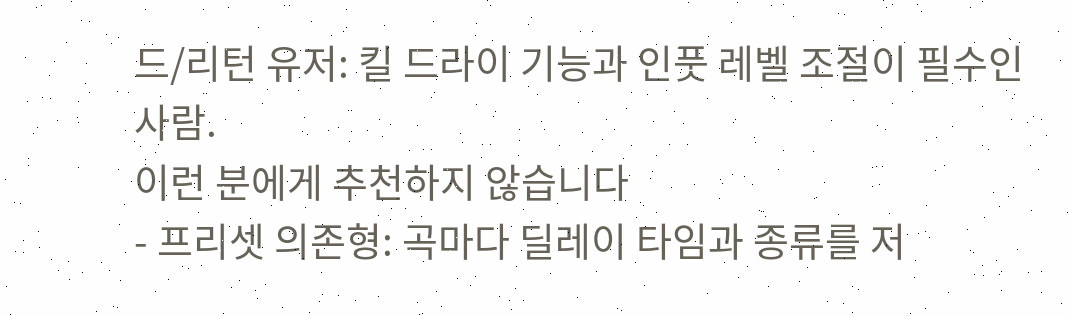드/리턴 유저: 킬 드라이 기능과 인풋 레벨 조절이 필수인 사람.
이런 분에게 추천하지 않습니다
- 프리셋 의존형: 곡마다 딜레이 타임과 종류를 저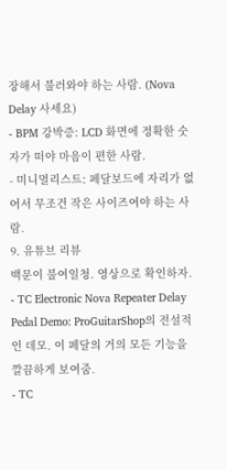장해서 불러와야 하는 사람. (Nova Delay 사세요)
- BPM 강박증: LCD 화면에 정확한 숫자가 떠야 마음이 편한 사람.
- 미니멀리스트: 페달보드에 자리가 없어서 무조건 작은 사이즈여야 하는 사람.
9. 유튜브 리뷰
백문이 불여일청. 영상으로 확인하자.
- TC Electronic Nova Repeater Delay Pedal Demo: ProGuitarShop의 전설적인 데모. 이 페달의 거의 모든 기능을 깔끔하게 보여줌.
- TC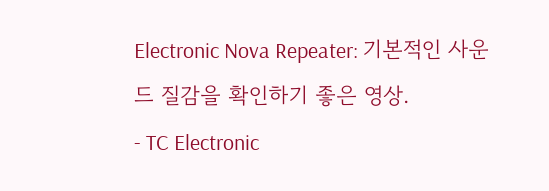Electronic Nova Repeater: 기본적인 사운드 질감을 확인하기 좋은 영상.
- TC Electronic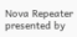Nova Repeater presented by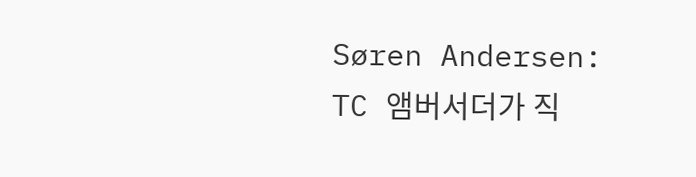Søren Andersen: TC 앰버서더가 직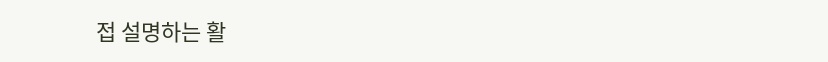접 설명하는 활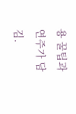용 꿀팁과 연주가 담김.